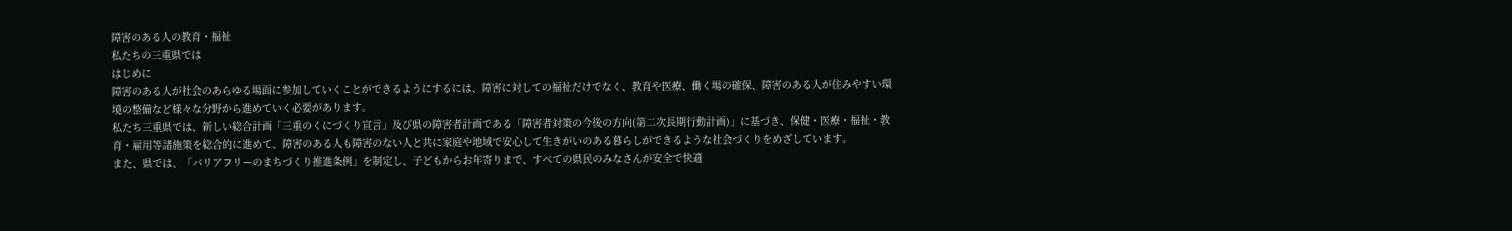障害のある人の教育・福祉
私たちの三重県では
はじめに
障害のある人が社会のあらゆる場面に参加していくことができるようにするには、障害に対しての福祉だけでなく、教育や医療、働く場の確保、障害のある人が住みやすい環境の整備など様々な分野から進めていく必要があります。
私たち三重県では、新しい総合計画「三重のくにづくり宣言」及び県の障害者計画である「障害者対策の今後の方向(第二次長期行動計画)」に基づき、保健・医療・福祉・教育・雇用等諸施策を総合的に進めて、障害のある人も障害のない人と共に家庭や地域で安心して生きがいのある暮らしができるような社会づくりをめざしています。
また、県では、「バリアフリーのまちづくり推進条例」を制定し、子どもからお年寄りまで、すべての県民のみなさんが安全で快適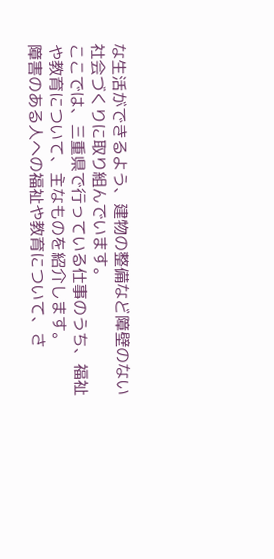な生活ができるよう、建物の整備など障壁のない社会づくりに取り組んでいます。
ここでは、三重県で行っている仕事のうち、福祉や教育について、主なものを紹介します。
障害のある人への福祉や教育について、さ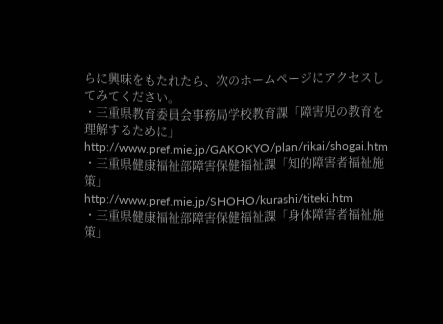らに興味をもたれたら、次のホームページにアクセスしてみてください。
・三重県教育委員会事務局学校教育課「障害児の教育を理解するために」
http://www.pref.mie.jp/GAKOKYO/plan/rikai/shogai.htm
・三重県健康福祉部障害保健福祉課「知的障害者福祉施策」
http://www.pref.mie.jp/SHOHO/kurashi/titeki.htm
・三重県健康福祉部障害保健福祉課「身体障害者福祉施策」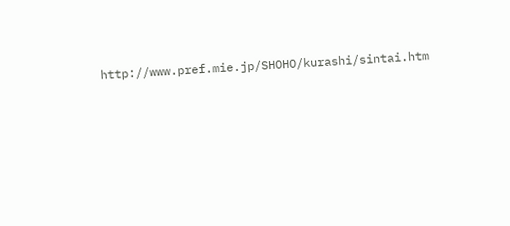http://www.pref.mie.jp/SHOHO/kurashi/sintai.htm